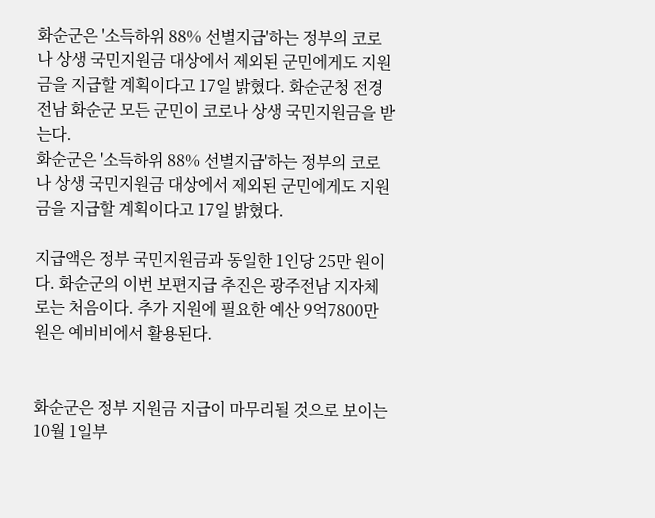화순군은 '소득하위 88% 선별지급'하는 정부의 코로나 상생 국민지원금 대상에서 제외된 군민에게도 지원금을 지급할 계획이다고 17일 밝혔다. 화순군청 전경
전남 화순군 모든 군민이 코로나 상생 국민지원금을 받는다.
화순군은 '소득하위 88% 선별지급'하는 정부의 코로나 상생 국민지원금 대상에서 제외된 군민에게도 지원금을 지급할 계획이다고 17일 밝혔다.

지급액은 정부 국민지원금과 동일한 1인당 25만 원이다. 화순군의 이번 보편지급 추진은 광주전남 지자체로는 처음이다. 추가 지원에 필요한 예산 9억7800만 원은 예비비에서 활용된다.


화순군은 정부 지원금 지급이 마무리될 것으로 보이는 10월 1일부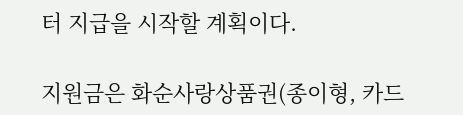터 지급을 시작할 계획이다.

지원금은 화순사랑상품권(종이형, 카드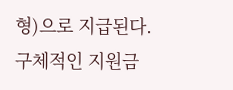형)으로 지급된다.구체적인 지원금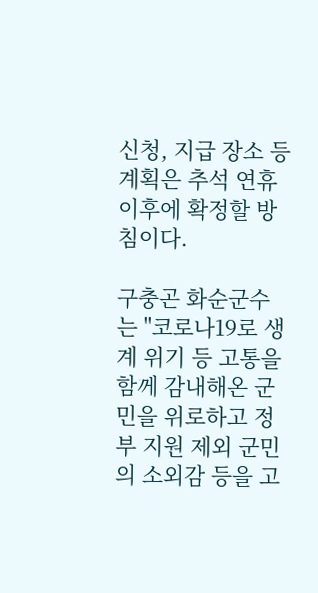신청, 지급 장소 등 계획은 추석 연휴 이후에 확정할 방침이다.

구충곤 화순군수는 "코로나19로 생계 위기 등 고통을 함께 감내해온 군민을 위로하고 정부 지원 제외 군민의 소외감 등을 고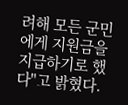려해 모든 군민에게 지원금을 지급하기로 했다"고 밝혔다.